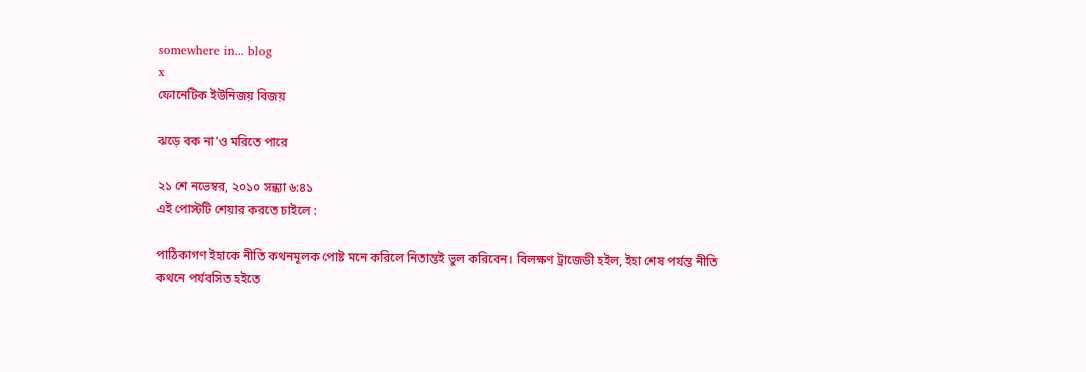somewhere in... blog
x
ফোনেটিক ইউনিজয় বিজয়

ঝড়ে বক না'ও মরিতে পারে

২১ শে নভেম্বর, ২০১০ সন্ধ্যা ৬:৪১
এই পোস্টটি শেয়ার করতে চাইলে :

পাঠিকাগণ ইহাকে নীতি কথনমূলক পোষ্ট মনে করিলে নিতান্তই ভুল করিবেন। বিলক্ষণ ট্রাজেডী হইল, ইহা শেষ পর্যন্ত নীতি কথনে পর্যবসিত হইতে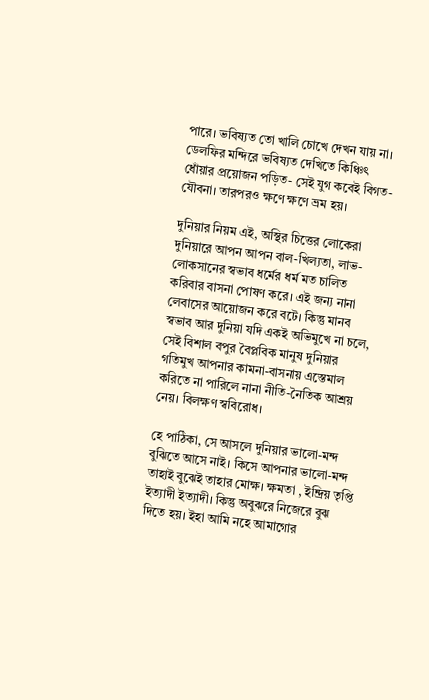পারে। ভবিষ্যত তো খালি চোখে দেখন যায় না। ডেলফির মন্দিরে ভবিষ্যত দেখিতে কিঞ্চিৎ ধোঁয়ার প্রয়োজন পড়িত- সেই যুগ কবেই বিগত-যৌবনা। তারপরও ক্ষণে ক্ষণে ভ্রম হয়।

দুনিয়ার নিয়ম এই, অস্থির চিত্তের লোকেরা দুনিয়ারে আপন আপন বাল-খিল্যতা, লাভ-লোকসানের স্বভাব ধর্মের ধর্ম মত চালিত করিবার বাসনা পোষণ করে। এই জন্য নানা লেবাসের আয়োজন করে বটে। কিন্তু মানব স্বভাব আর দুনিয়া যদি একই অভিমুখে না চলে, সেই বিশাল বপুর বৈপ্লবিক মানুষ দুনিয়ার গতিমুখ আপনার কামনা-বাসনায় এস্তেমাল করিতে না পারিলে নানা নীতি-নৈতিক আশ্রয় নেয়। বিলক্ষণ স্ববিরোধ।

হে পাঠিকা, সে আসলে দুনিয়ার ভালো-মন্দ বুঝিতে আসে নাই। কিসে আপনার ভালো-মন্দ তাহাই বুঝেই তাহার মোক্ষ। ক্ষমতা , ইন্দ্রিয় তৃপ্তি ইত্যাদী ইত্যাদী। কিন্তু অবুঝরে নিজেরে বুঝ দিতে হয়। ইহা আমি নহে আমাগোর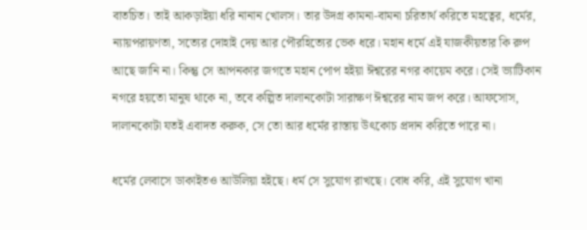বাতচিত। তাই আকড়াইয়া ধরি নানান খোলস। তার উদগ্র কামনা-বামনা চরিতার্থ করিতে মহত্বের, ধর্মের, ন্যায়পরায়ণতা, সত্যের দোহাই দেয় আর পৌরহিত্যের ভেক ধরে। মহান ধর্মে এই যাজকীয়তার কি রুপ আছে জানি না। কিন্তু সে আপনকার জগতে মহান পোপ হইয়া ঈশ্বরের নগর কায়েম করে। সেই ভ্যাটিকান নগরে হয়তো মানুষ থাকে না, তবে কল্পিত দালানকোটা সারাক্ষণ ঈশ্বরের নাম জপ করে। আফসোস, দালানকোটা যতই এবাদত করুক, সে তো আর ধর্মের রাস্তায় উৎকোচ প্রদান করিতে পারে না।

ধর্মের লেবাসে ডাকাইতও আউলিয়া হইছে। ধর্ম সে সুযোগ রাখছে। বোধ করি, এই সুযোগ খানা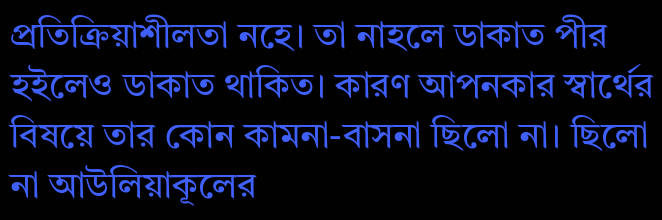প্রতিক্রিয়াশীলতা নহে। তা নাহলে ডাকাত পীর হইলেও ডাকাত থাকিত। কারণ আপনকার স্বার্থের বিষয়ে তার কোন কামনা-বাসনা ছিলো না। ছিলো না আউলিয়াকূলের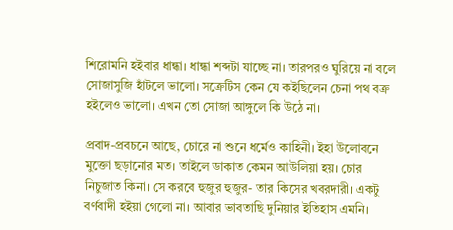শিরোমনি হইবার ধান্ধা। ধান্ধা শব্দটা যাচ্ছে না। তারপরও ঘুরিয়ে না বলে সোজাসুজি হাঁটলে ভালো। সক্রেটিস কেন যে কইছিলেন চেনা পথ বক্র হইলেও ভালো। এখন তো সোজা আঙ্গুলে কি উঠে না।

প্রবাদ-প্রবচনে আছে, চোরে না শুনে ধর্মেও কাহিনী। ইহা উলোবনে মুক্তো ছড়ানোর মত। তাইলে ডাকাত কেমন আউলিয়া হয়। চোর নিচুজাত কিনা। সে করবে হুজুর হুজুর- তার কিসের খবরদারী। একটু বর্ণবাদী হইয়া গেলো না। আবার ভাবতাছি দুনিয়ার ইতিহাস এমনি।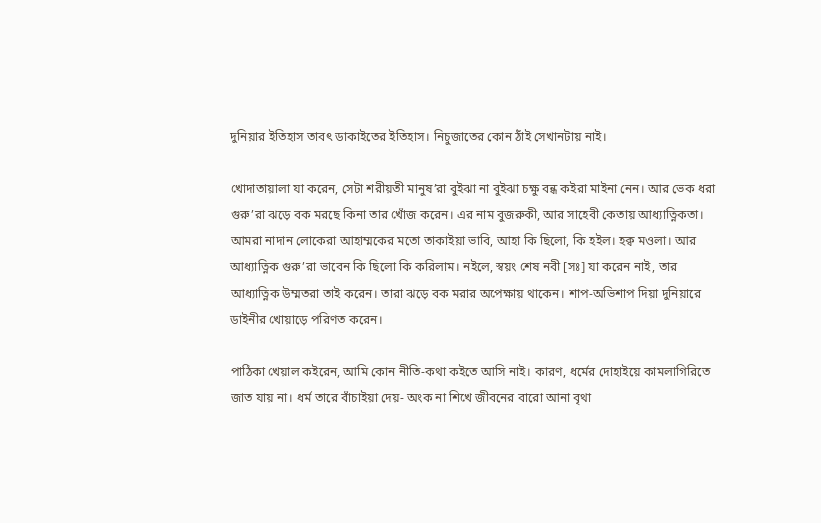দুনিয়ার ইতিহাস তাবৎ ডাকাইতের ইতিহাস। নিচুজাতের কোন ঠাঁই সেখানটায় নাই।

খোদাতায়ালা যা করেন, সেটা শরীয়তী মানুষ’রা বুইঝা না বুইঝা চক্ষু বন্ধ কইরা মাইনা নেন। আর ভেক ধরা গুরু’রা ঝড়ে বক মরছে কিনা তার খোঁজ করেন। এর নাম বুজরুকী, আর সাহেবী কেতায় আধ্যাত্নিকতা। আমরা নাদান লোকেরা আহাম্মকের মতো তাকাইয়া ভাবি, আহা কি ছিলো, কি হইল। হক্ব মওলা। আর আধ্যাত্নিক গুরু’রা ভাবেন কি ছিলো কি করিলাম। নইলে, স্বয়ং শেষ নবী [সঃ] যা করেন নাই, তার আধ্যাত্নিক উম্মতরা তাই করেন। তারা ঝড়ে বক মরার অপেক্ষায় থাকেন। শাপ-অভিশাপ দিয়া দুনিয়ারে ডাইনীর খোয়াড়ে পরিণত করেন।

পাঠিকা খেয়াল কইরেন, আমি কোন নীতি-কথা কইতে আসি নাই। কারণ, ধর্মের দোহাইয়ে কামলাগিরিতে জাত যায় না। ধর্ম তারে বাঁচাইয়া দেয়- অংক না শিখে জীবনের বারো আনা বৃথা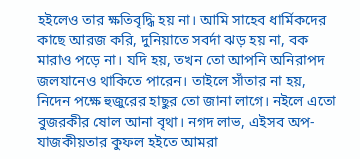হইলেও তার ক্ষতিবৃদ্ধি হয় না। আমি সাহেব ধার্মিকদের কাছে আরজ করি, দুনিয়াতে সবর্দা ঝড় হয় না, বক মারাও পড়ে না। যদি হয়, তখন তো আপনি অনিরাপদ জলযানেও থাকিতে পারেন। তাইলে সাঁতার না হয়, নিদেন পক্ষে হুজুরের হাছুর তো জানা লাগে। নইলে এতো বুজরকীর ষোল আনা বৃথা। নগদ লাভ, এইসব অপ-যাজকীয়তার কুফল হইতে আমরা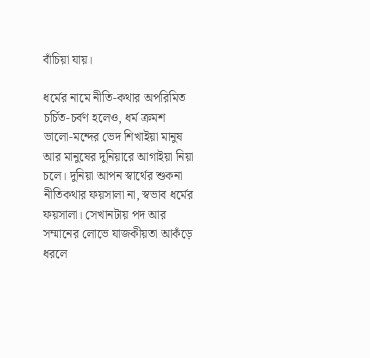বাঁচিয়া যায়।

ধর্মের নামে নীতি-কথার অপরিমিত চর্চিত-চর্বণ হলেও, ধর্ম ক্রমশ ভালো-মন্দের ভেদ শিখাইয়া মানুষ আর মানুষের দুনিয়ারে আগাইয়া নিয়া চলে। দুনিয়া আপন স্বার্থের শুকনা নীতিকথার ফয়সালা না, স্বভাব ধর্মের ফয়সালা। সেখানটায় পদ আর সম্মানের লোভে যাজকীয়তা আকঁড়ে ধরলে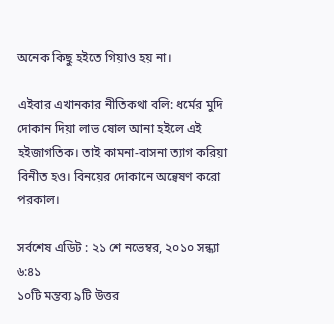অনেক কিছু হইতে গিয়াও হয় না।

এইবার এখানকার নীতিকথা বলি: ধর্মের মুদি দোকান দিয়া লাভ ষোল আনা হইলে এই হইজাগতিক। তাই কামনা-বাসনা ত্যাগ করিয়া বিনীত হও। বিনয়ের দোকানে অন্বেষণ করো পরকাল।

সর্বশেষ এডিট : ২১ শে নভেম্বর, ২০১০ সন্ধ্যা ৬:৪১
১০টি মন্তব্য ৯টি উত্তর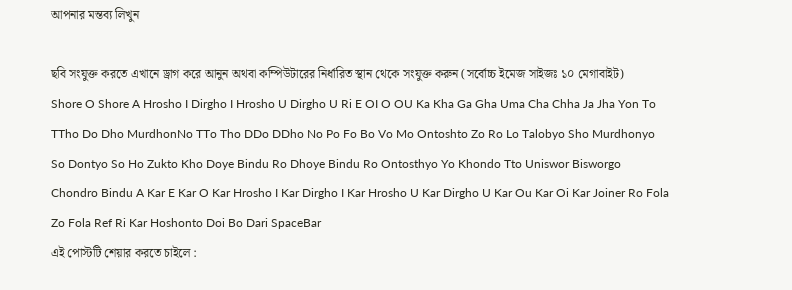আপনার মন্তব্য লিখুন

ছবি সংযুক্ত করতে এখানে ড্রাগ করে আনুন অথবা কম্পিউটারের নির্ধারিত স্থান থেকে সংযুক্ত করুন (সর্বোচ্চ ইমেজ সাইজঃ ১০ মেগাবাইট)
Shore O Shore A Hrosho I Dirgho I Hrosho U Dirgho U Ri E OI O OU Ka Kha Ga Gha Uma Cha Chha Ja Jha Yon To TTho Do Dho MurdhonNo TTo Tho DDo DDho No Po Fo Bo Vo Mo Ontoshto Zo Ro Lo Talobyo Sho Murdhonyo So Dontyo So Ho Zukto Kho Doye Bindu Ro Dhoye Bindu Ro Ontosthyo Yo Khondo Tto Uniswor Bisworgo Chondro Bindu A Kar E Kar O Kar Hrosho I Kar Dirgho I Kar Hrosho U Kar Dirgho U Kar Ou Kar Oi Kar Joiner Ro Fola Zo Fola Ref Ri Kar Hoshonto Doi Bo Dari SpaceBar
এই পোস্টটি শেয়ার করতে চাইলে :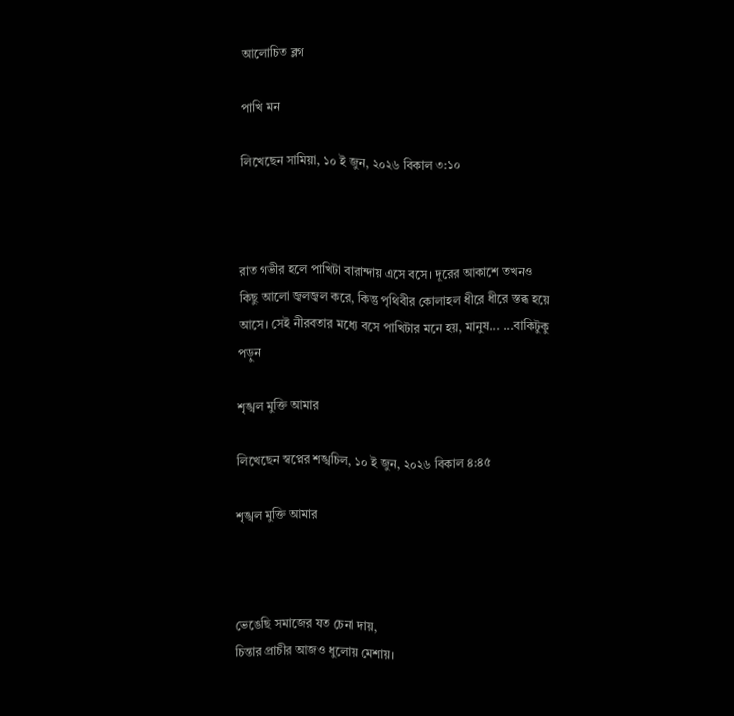আলোচিত ব্লগ

পাখি মন

লিখেছেন সামিয়া, ১০ ই জুন, ২০২৬ বিকাল ৩:১০



রাত গভীর হলে পাখিটা বারান্দায় এসে বসে। দূরের আকাশে তখনও কিছু আলো জ্বলজ্বল করে, কিন্তু পৃথিবীর কোলাহল ধীরে ধীরে স্তব্ধ হয়ে আসে। সেই নীরবতার মধ্যে বসে পাখিটার মনে হয়, মানুষ... ...বাকিটুকু পড়ুন

শৃঙ্খল মুক্তি আমার

লিখেছেন স্বপ্নের শঙ্খচিল, ১০ ই জুন, ২০২৬ বিকাল ৪:৪৫

শৃঙ্খল মুক্তি আমার



ভেঙেছি সমাজের যত চেনা দায়,
চিন্তার প্রাচীর আজও ধুলোয় মেশায়।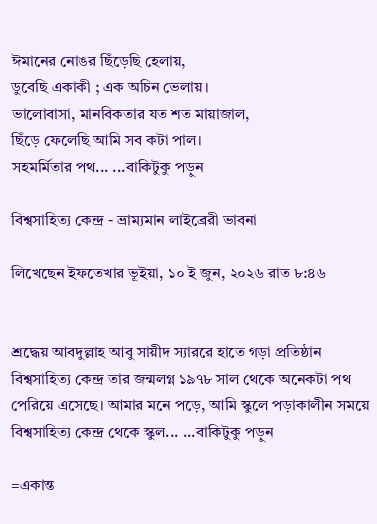ঈমানের নোঙর ছিঁড়েছি হেলায়,
ডুবেছি একাকী ; এক অচিন ভেলায়।
ভালোবাসা, মানবিকতার যত শত মায়াজাল,
ছিঁড়ে ফেলেছি আমি সব কটা পাল।
সহমর্মিতার পথ... ...বাকিটুকু পড়ুন

বিশ্বসাহিত্য কেন্দ্র - ভ্রাম্যমান লাইব্রেরী ভাবনা

লিখেছেন ইফতেখার ভূইয়া, ১০ ই জুন, ২০২৬ রাত ৮:৪৬


শ্রদ্ধেয় আবদুল্লাহ আবু সায়ীদ স্যাররে হাতে গড়া প্রতিষ্ঠান বিশ্বসাহিত্য কেন্দ্র তার জন্মলগ্ন ১৯৭৮ সাল থেকে অনেকটা পথ পেরিয়ে এসেছে। আমার মনে পড়ে, আমি স্কুলে পড়াকালীন সময়ে বিশ্বসাহিত্য কেন্দ্র থেকে স্কুল... ...বাকিটুকু পড়ুন

=একান্ত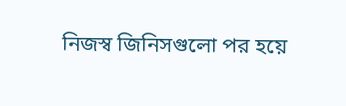নিজস্ব জিনিসগুলো পর হয়ে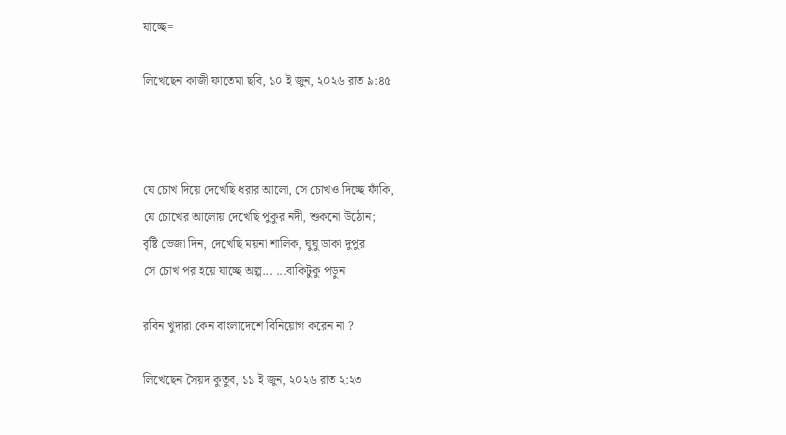যাচ্ছে=

লিখেছেন কাজী ফাতেমা ছবি, ১০ ই জুন, ২০২৬ রাত ৯:৪৫



যে চোখ দিয়ে দেখেছি ধরার আলো, সে চোখও দিচ্ছে ফাঁকি,
যে চোখের আলোয় দেখেছি পুকুর নদী, শুকনো উঠোন;
বৃষ্টি ভেজা দিন, দেখেছি ময়না শালিক, ঘুঘু ডাকা দুপুর
সে চোখ পর হয়ে যাচ্ছে অল্প... ...বাকিটুকু পড়ুন

রবিন খুদারা কেন বাংলাদেশে বিনিয়োগ করেন না ?

লিখেছেন সৈয়দ কুতুব, ১১ ই জুন, ২০২৬ রাত ২:২৩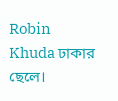Robin Khuda ঢাকার ছেলে।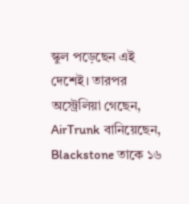স্কুল পড়েছেন এই দেশেই। তারপর অস্ট্রেলিয়া গেছেন, AirTrunk বানিয়েছেন, Blackstone তাকে ১৬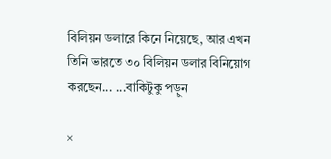বিলিয়ন ডলারে কিনে নিয়েছে, আর এখন তিনি ভারতে ৩০ বিলিয়ন ডলার বিনিয়োগ করছেন... ...বাকিটুকু পড়ুন

×